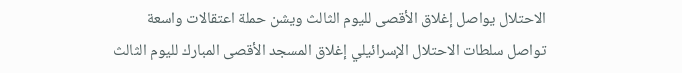الاحتلال يواصل إغلاق الأقصى لليوم الثالث ويشن حملة اعتقالات واسعة
تواصل سلطات الاحتلال الإسرائيلي إغلاق المسجد الأقصى المبارك لليوم الثالث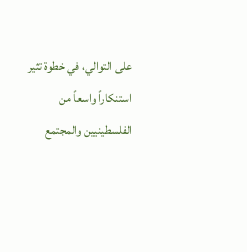على التوالي، في خطوة تثير استنكاراً واسعاً من الفلسطينيين والمجتمع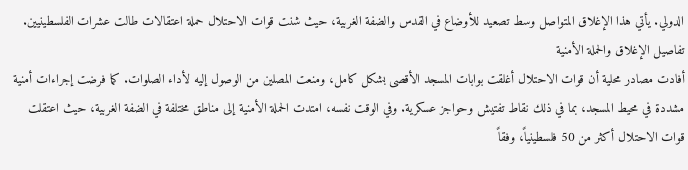الدولي. يأتي هذا الإغلاق المتواصل وسط تصعيد للأوضاع في القدس والضفة الغربية، حيث شنت قوات الاحتلال حملة اعتقالات طالت عشرات الفلسطينيين.
تفاصيل الإغلاق والحملة الأمنية
أفادت مصادر محلية أن قوات الاحتلال أغلقت بوابات المسجد الأقصى بشكل كامل، ومنعت المصلين من الوصول إليه لأداء الصلوات. كما فرضت إجراءات أمنية مشددة في محيط المسجد، بما في ذلك نقاط تفتيش وحواجز عسكرية. وفي الوقت نفسه، امتدت الحملة الأمنية إلى مناطق مختلفة في الضفة الغربية، حيث اعتقلت قوات الاحتلال أكثر من 50 فلسطينياً، وفقاً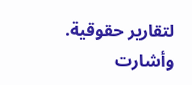لتقارير حقوقية.
وأشارت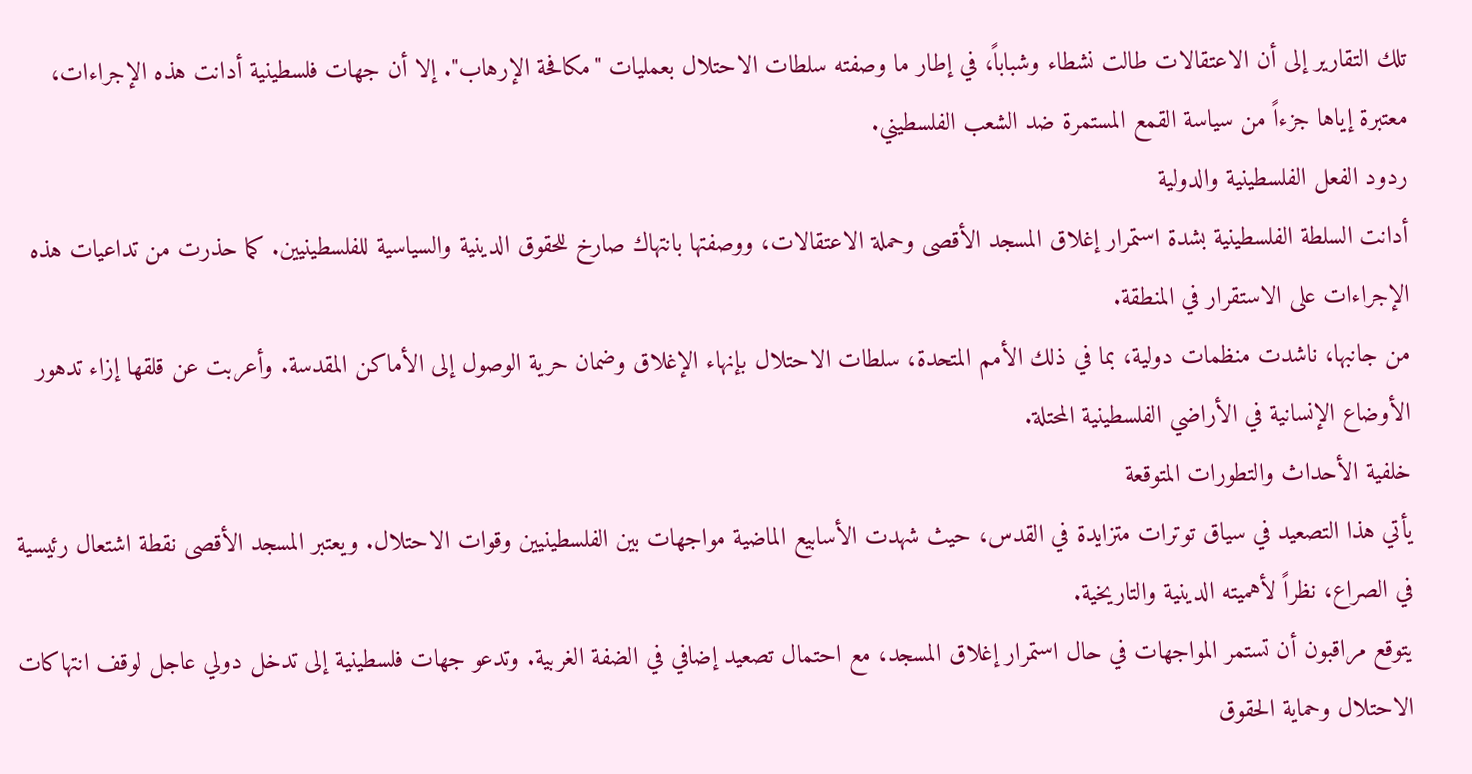تلك التقارير إلى أن الاعتقالات طالت نشطاء وشباباً، في إطار ما وصفته سلطات الاحتلال بعمليات "مكافحة الإرهاب". إلا أن جهات فلسطينية أدانت هذه الإجراءات، معتبرة إياها جزءاً من سياسة القمع المستمرة ضد الشعب الفلسطيني.
ردود الفعل الفلسطينية والدولية
أدانت السلطة الفلسطينية بشدة استمرار إغلاق المسجد الأقصى وحملة الاعتقالات، ووصفتها بانتهاك صارخ للحقوق الدينية والسياسية للفلسطينيين. كما حذرت من تداعيات هذه الإجراءات على الاستقرار في المنطقة.
من جانبها، ناشدت منظمات دولية، بما في ذلك الأمم المتحدة، سلطات الاحتلال بإنهاء الإغلاق وضمان حرية الوصول إلى الأماكن المقدسة. وأعربت عن قلقها إزاء تدهور الأوضاع الإنسانية في الأراضي الفلسطينية المحتلة.
خلفية الأحداث والتطورات المتوقعة
يأتي هذا التصعيد في سياق توترات متزايدة في القدس، حيث شهدت الأسابيع الماضية مواجهات بين الفلسطينيين وقوات الاحتلال. ويعتبر المسجد الأقصى نقطة اشتعال رئيسية في الصراع، نظراً لأهميته الدينية والتاريخية.
يتوقع مراقبون أن تستمر المواجهات في حال استمرار إغلاق المسجد، مع احتمال تصعيد إضافي في الضفة الغربية. وتدعو جهات فلسطينية إلى تدخل دولي عاجل لوقف انتهاكات الاحتلال وحماية الحقوق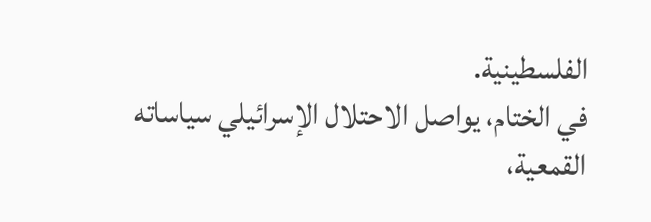الفلسطينية.
في الختام، يواصل الاحتلال الإسرائيلي سياساته القمعية،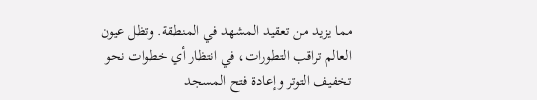مما يزيد من تعقيد المشهد في المنطقة. وتظل عيون العالم تراقب التطورات، في انتظار أي خطوات نحو تخفيف التوتر وإعادة فتح المسجد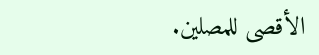الأقصى للمصلين.